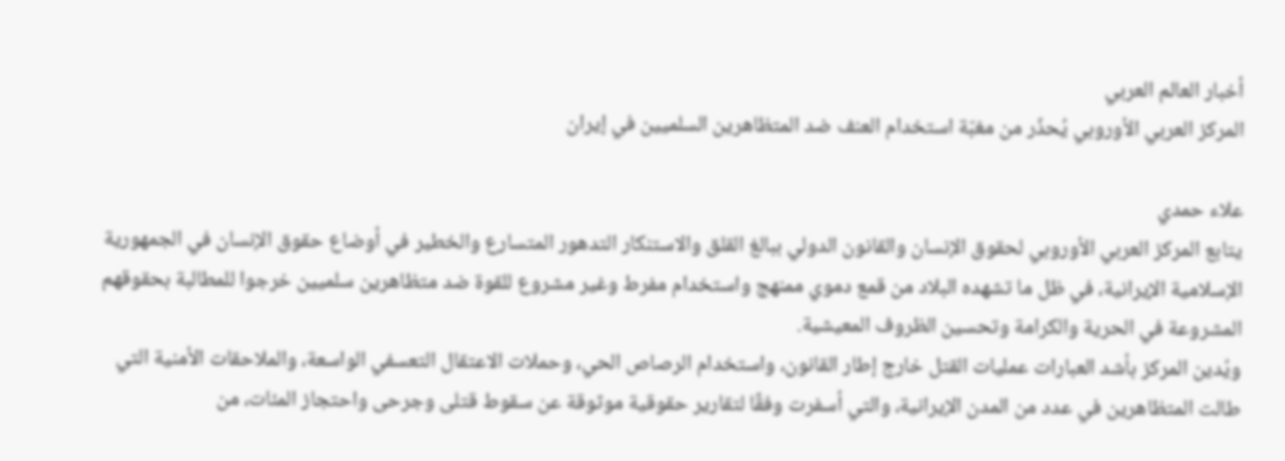أخبار العالم العربي
المركز العربي الأوروبي يُحذّر من مغبّة استخدام العنف ضد المتظاهرين السلميين في إيران

علاء حمدي
يتابع المركز العربي الأوروبي لحقوق الإنسان والقانون الدولي ببالغ القلق والاستنكار التدهور المتسارع والخطير في أوضاع حقوق الإنسان في الجمهورية الإسلامية الإيرانية، في ظل ما تشهده البلاد من قمع دموي ممنهج واستخدام مفرط وغير مشروع للقوة ضد متظاهرين سلميين خرجوا للمطالبة بحقوقهم المشروعة في الحرية والكرامة وتحسين الظروف المعيشية.
ويُدين المركز بأشد العبارات عمليات القتل خارج إطار القانون، واستخدام الرصاص الحي، وحملات الاعتقال التعسفي الواسعة، والملاحقات الأمنية التي طالت المتظاهرين في عدد من المدن الإيرانية، والتي أسفرت وفقًا لتقارير حقوقية موثوقة عن سقوط قتلى وجرحى واحتجاز المئات، من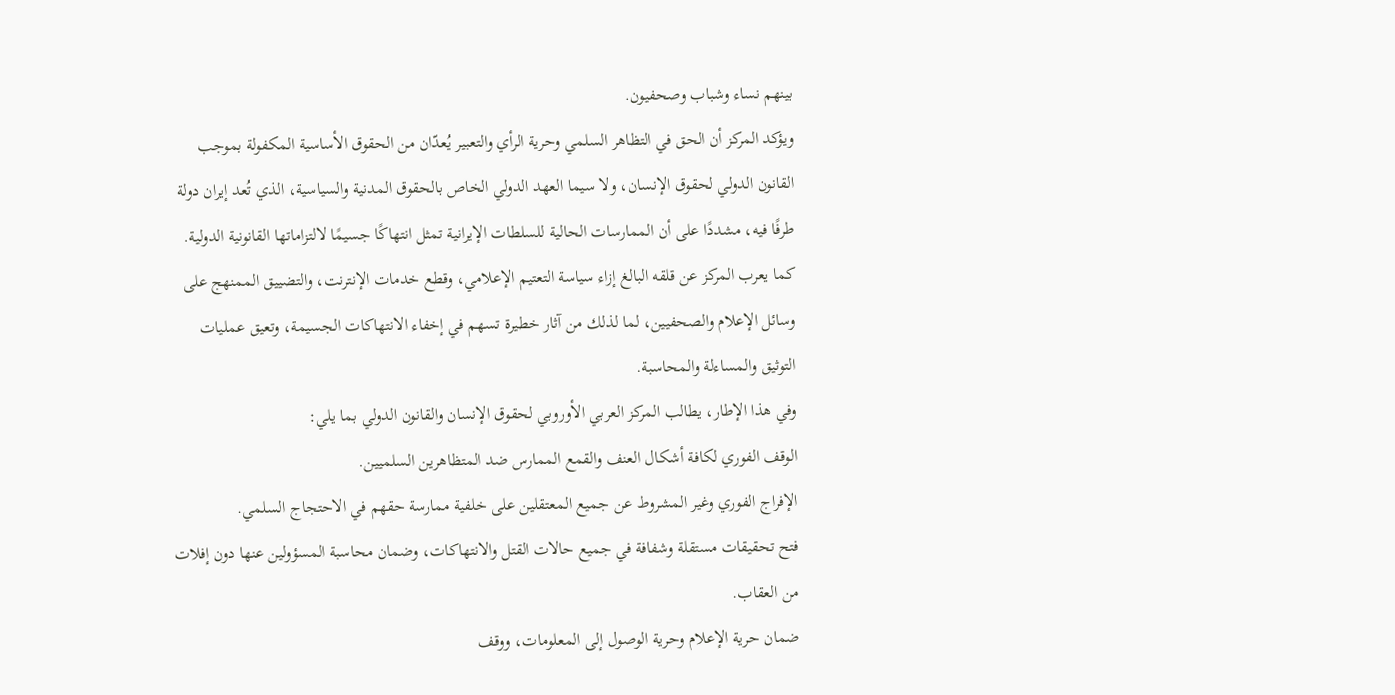بينهم نساء وشباب وصحفيون.
ويؤكد المركز أن الحق في التظاهر السلمي وحرية الرأي والتعبير يُعدّان من الحقوق الأساسية المكفولة بموجب القانون الدولي لحقوق الإنسان، ولا سيما العهد الدولي الخاص بالحقوق المدنية والسياسية، الذي تُعد إيران دولة طرفًا فيه، مشددًا على أن الممارسات الحالية للسلطات الإيرانية تمثل انتهاكًا جسيمًا لالتزاماتها القانونية الدولية.
كما يعرب المركز عن قلقه البالغ إزاء سياسة التعتيم الإعلامي، وقطع خدمات الإنترنت، والتضييق الممنهج على وسائل الإعلام والصحفيين، لما لذلك من آثار خطيرة تسهم في إخفاء الانتهاكات الجسيمة، وتعيق عمليات التوثيق والمساءلة والمحاسبة.
وفي هذا الإطار، يطالب المركز العربي الأوروبي لحقوق الإنسان والقانون الدولي بما يلي:
الوقف الفوري لكافة أشكال العنف والقمع الممارس ضد المتظاهرين السلميين.
الإفراج الفوري وغير المشروط عن جميع المعتقلين على خلفية ممارسة حقهم في الاحتجاج السلمي.
فتح تحقيقات مستقلة وشفافة في جميع حالات القتل والانتهاكات، وضمان محاسبة المسؤولين عنها دون إفلات من العقاب.
ضمان حرية الإعلام وحرية الوصول إلى المعلومات، ووقف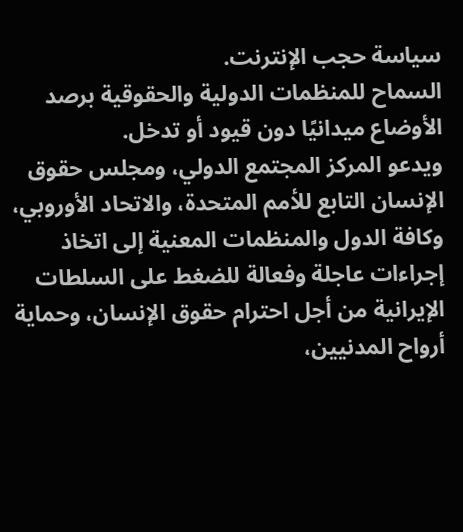سياسة حجب الإنترنت.
السماح للمنظمات الدولية والحقوقية برصد الأوضاع ميدانيًا دون قيود أو تدخل.
ويدعو المركز المجتمع الدولي، ومجلس حقوق الإنسان التابع للأمم المتحدة، والاتحاد الأوروبي، وكافة الدول والمنظمات المعنية إلى اتخاذ إجراءات عاجلة وفعالة للضغط على السلطات الإيرانية من أجل احترام حقوق الإنسان، وحماية أرواح المدنيين،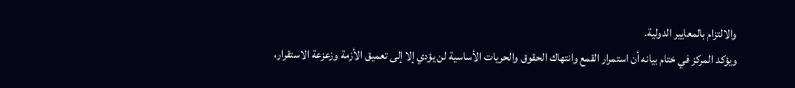والالتزام بالمعايير الدولية.
ويؤكد المركز في ختام بيانه أن استمرار القمع وانتهاك الحقوق والحريات الأساسية لن يؤدي إلا إلى تعميق الأزمة وزعزعة الاستقرار،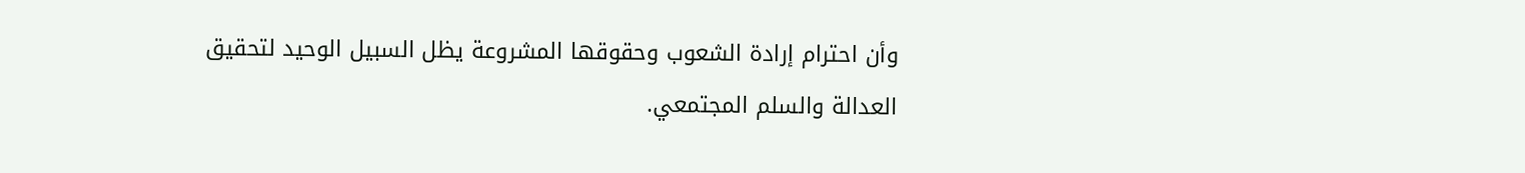وأن احترام إرادة الشعوب وحقوقها المشروعة يظل السبيل الوحيد لتحقيق العدالة والسلم المجتمعي.